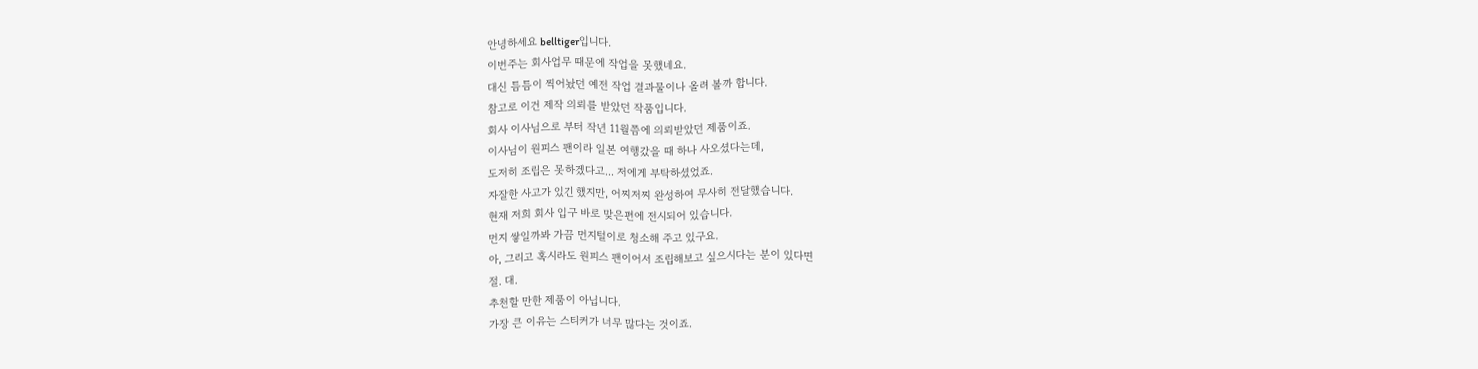안녕하세요 belltiger입니다.
이번주는 회사업무 때문에 작업을 못했네요.
대신 틈틈이 찍어놨던 예전 작업 결과물이나 올려 볼까 합니다.
참고로 이건 제작 의뢰를 받았던 작품입니다.
회사 이사님으로 부터 작년 11월쯤에 의뢰받았던 제품이죠.
이사님이 원피스 팬이라 일본 여행갔을 때 하나 사오셨다는데,
도저히 조립은 못하겠다고... 저에게 부탁하셨었죠.
자잘한 사고가 있긴 했지만, 어찌저찌 완성하여 무사히 전달했습니다.
현재 저희 회사 입구 바로 맞은편에 전시되어 있습니다.
먼지 쌓일까봐 가끔 먼지털이로 청소해 주고 있구요.
아, 그리고 혹시라도 원피스 팬이어서 조립해보고 싶으시다는 분이 있다면
절. 대.
추천할 만한 제품이 아닙니다.
가장 큰 이유는 스티커가 너무 많다는 것이죠.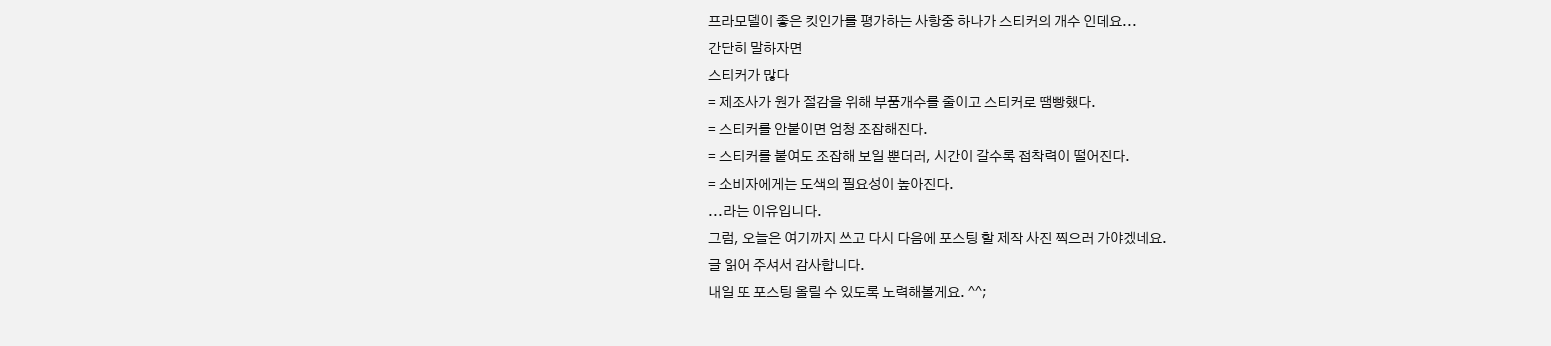프라모델이 좋은 킷인가를 평가하는 사항중 하나가 스티커의 개수 인데요...
간단히 말하자면
스티커가 많다
= 제조사가 원가 절감을 위해 부품개수를 줄이고 스티커로 땜빵했다.
= 스티커를 안붙이면 엄청 조잡해진다.
= 스티커를 붙여도 조잡해 보일 뿐더러, 시간이 갈수록 접착력이 떨어진다.
= 소비자에게는 도색의 필요성이 높아진다.
...라는 이유입니다.
그럼, 오늘은 여기까지 쓰고 다시 다음에 포스팅 할 제작 사진 찍으러 가야겠네요.
글 읽어 주셔서 감사합니다.
내일 또 포스팅 올릴 수 있도록 노력해볼게요. ^^;